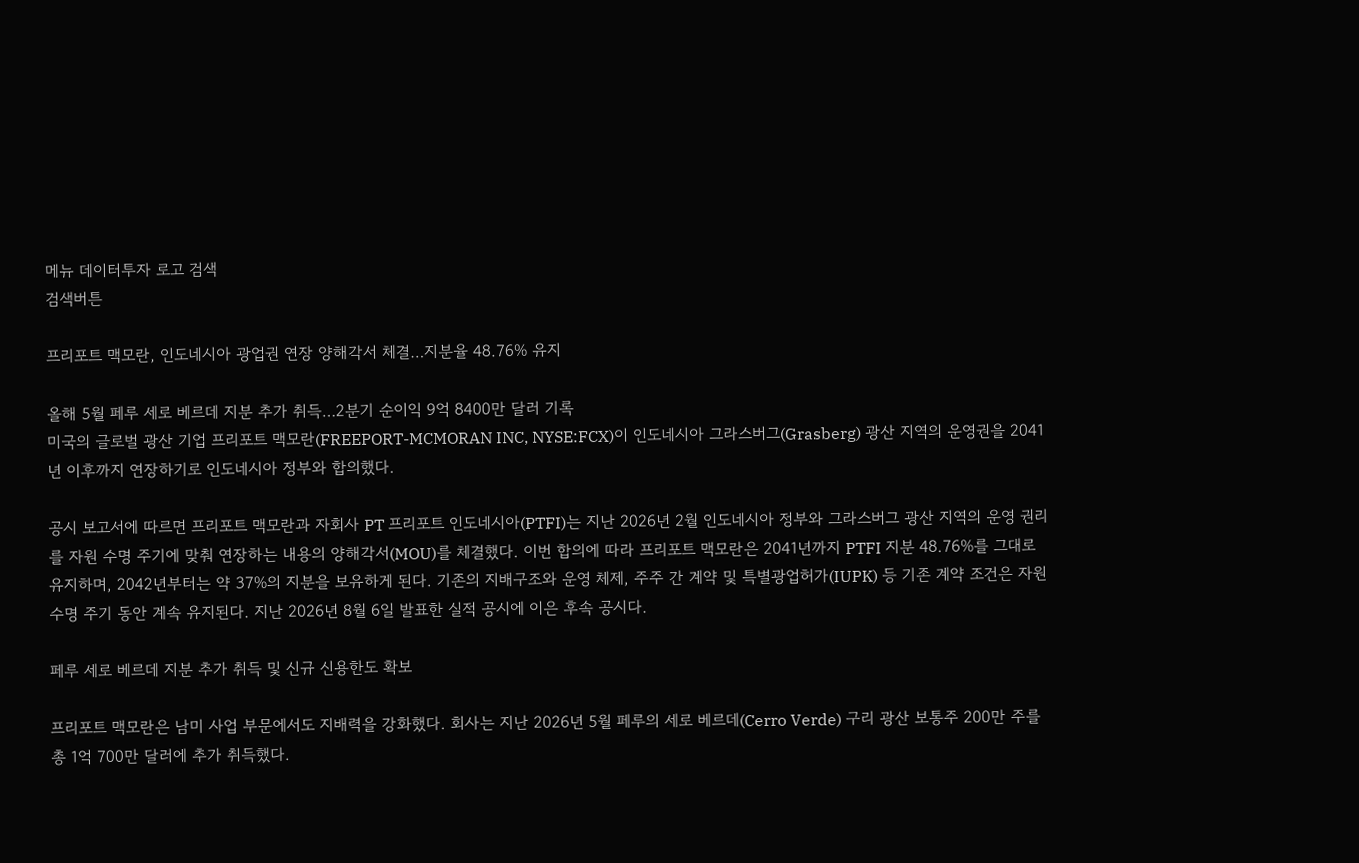메뉴 데이터투자 로고 검색
검색버튼

프리포트 맥모란, 인도네시아 광업권 연장 양해각서 체결…지분율 48.76% 유지

올해 5월 페루 세로 베르데 지분 추가 취득…2분기 순이익 9억 8400만 달러 기록
미국의 글로벌 광산 기업 프리포트 맥모란(FREEPORT-MCMORAN INC, NYSE:FCX)이 인도네시아 그라스버그(Grasberg) 광산 지역의 운영권을 2041년 이후까지 연장하기로 인도네시아 정부와 합의했다.

공시 보고서에 따르면 프리포트 맥모란과 자회사 PT 프리포트 인도네시아(PTFI)는 지난 2026년 2월 인도네시아 정부와 그라스버그 광산 지역의 운영 권리를 자원 수명 주기에 맞춰 연장하는 내용의 양해각서(MOU)를 체결했다. 이번 합의에 따라 프리포트 맥모란은 2041년까지 PTFI 지분 48.76%를 그대로 유지하며, 2042년부터는 약 37%의 지분을 보유하게 된다. 기존의 지배구조와 운영 체제, 주주 간 계약 및 특별광업허가(IUPK) 등 기존 계약 조건은 자원 수명 주기 동안 계속 유지된다. 지난 2026년 8월 6일 발표한 실적 공시에 이은 후속 공시다.

페루 세로 베르데 지분 추가 취득 및 신규 신용한도 확보

프리포트 맥모란은 남미 사업 부문에서도 지배력을 강화했다. 회사는 지난 2026년 5월 페루의 세로 베르데(Cerro Verde) 구리 광산 보통주 200만 주를 총 1억 700만 달러에 추가 취득했다.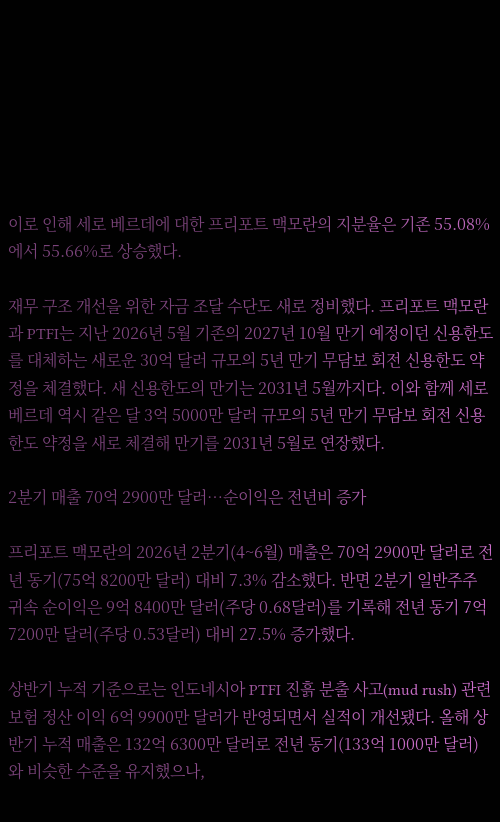이로 인해 세로 베르데에 대한 프리포트 맥모란의 지분율은 기존 55.08%에서 55.66%로 상승했다.

재무 구조 개선을 위한 자금 조달 수단도 새로 정비했다. 프리포트 맥모란과 PTFI는 지난 2026년 5월 기존의 2027년 10월 만기 예정이던 신용한도를 대체하는 새로운 30억 달러 규모의 5년 만기 무담보 회전 신용한도 약정을 체결했다. 새 신용한도의 만기는 2031년 5월까지다. 이와 함께 세로 베르데 역시 같은 달 3억 5000만 달러 규모의 5년 만기 무담보 회전 신용한도 약정을 새로 체결해 만기를 2031년 5월로 연장했다.

2분기 매출 70억 2900만 달러…순이익은 전년비 증가

프리포트 맥모란의 2026년 2분기(4~6월) 매출은 70억 2900만 달러로 전년 동기(75억 8200만 달러) 대비 7.3% 감소했다. 반면 2분기 일반주주 귀속 순이익은 9억 8400만 달러(주당 0.68달러)를 기록해 전년 동기 7억 7200만 달러(주당 0.53달러) 대비 27.5% 증가했다.

상반기 누적 기준으로는 인도네시아 PTFI 진흙 분출 사고(mud rush) 관련 보험 정산 이익 6억 9900만 달러가 반영되면서 실적이 개선됐다. 올해 상반기 누적 매출은 132억 6300만 달러로 전년 동기(133억 1000만 달러)와 비슷한 수준을 유지했으나,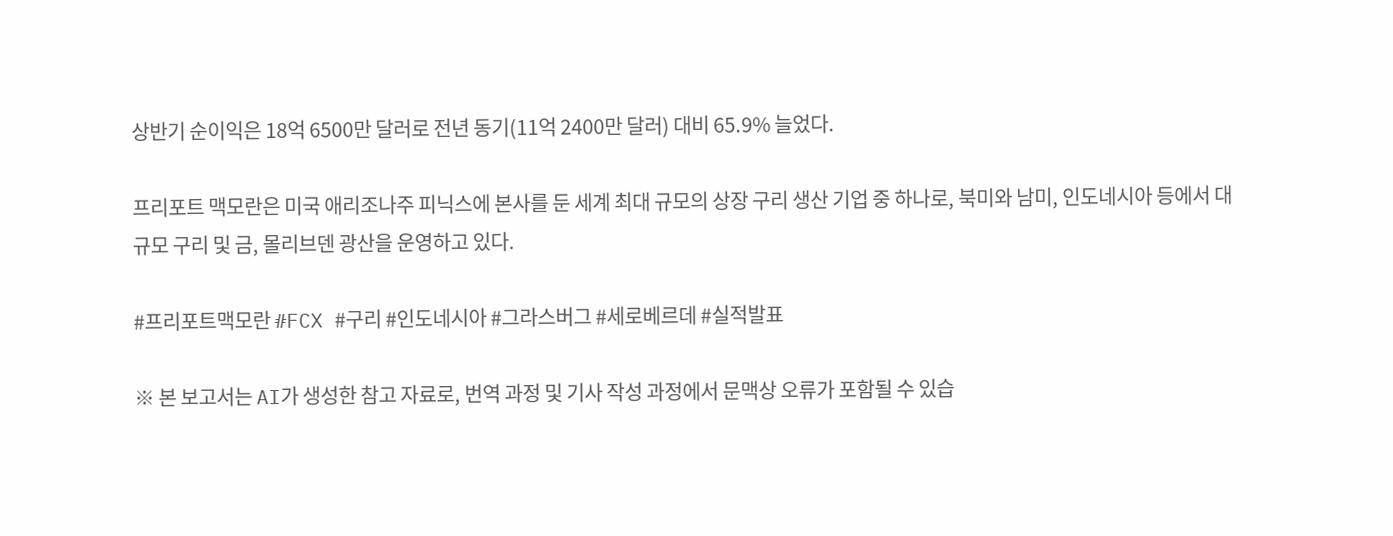상반기 순이익은 18억 6500만 달러로 전년 동기(11억 2400만 달러) 대비 65.9% 늘었다.

프리포트 맥모란은 미국 애리조나주 피닉스에 본사를 둔 세계 최대 규모의 상장 구리 생산 기업 중 하나로, 북미와 남미, 인도네시아 등에서 대규모 구리 및 금, 몰리브덴 광산을 운영하고 있다.

#프리포트맥모란 #FCX #구리 #인도네시아 #그라스버그 #세로베르데 #실적발표

※ 본 보고서는 AI가 생성한 참고 자료로, 번역 과정 및 기사 작성 과정에서 문맥상 오류가 포함될 수 있습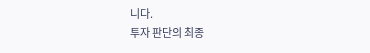니다.
투자 판단의 최종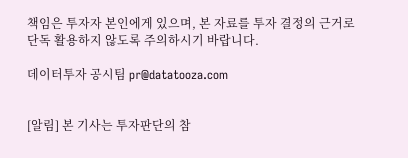책임은 투자자 본인에게 있으며, 본 자료를 투자 결정의 근거로 단독 활용하지 않도록 주의하시기 바랍니다.

데이터투자 공시팀 pr@datatooza.com


[알림] 본 기사는 투자판단의 참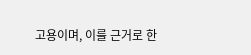고용이며, 이를 근거로 한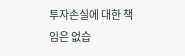투자손실에 대한 책임은 없습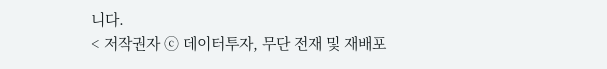니다.
< 저작권자 ⓒ 데이터투자, 무단 전재 및 재배포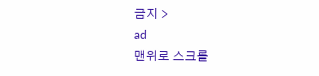금지 >
ad
맨위로 스크롤